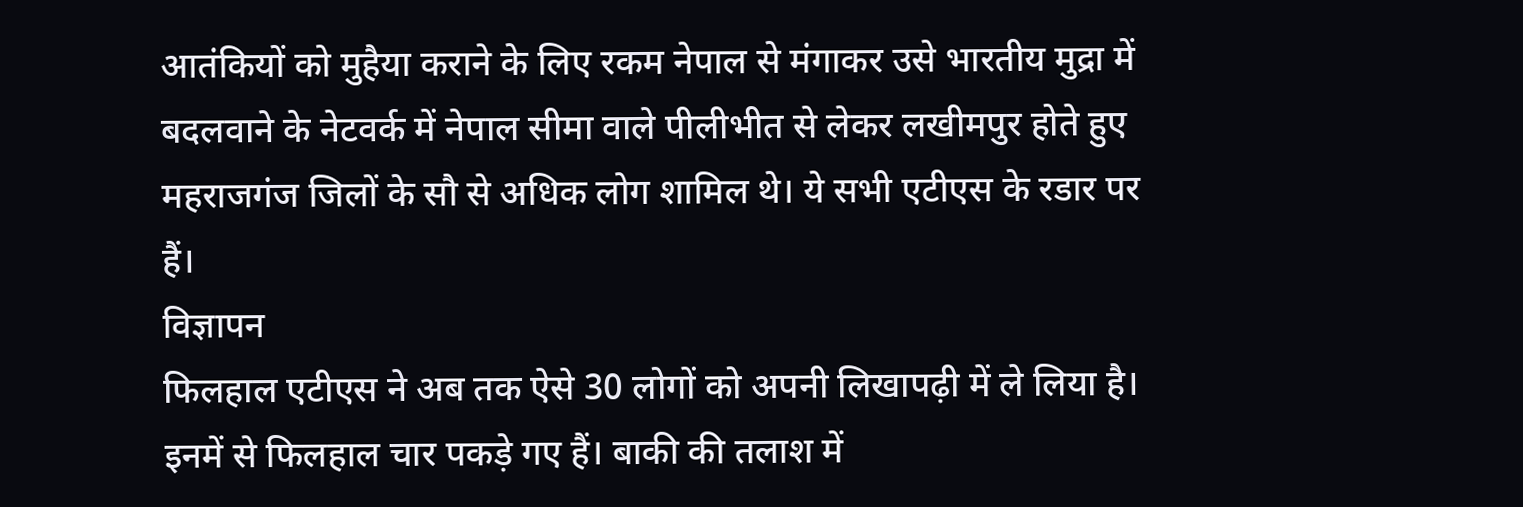आतंकियों को मुहैया कराने के लिए रकम नेपाल से मंगाकर उसे भारतीय मुद्रा में बदलवाने के नेटवर्क में नेपाल सीमा वाले पीलीभीत से लेकर लखीमपुर होते हुए महराजगंज जिलों के सौ से अधिक लोग शामिल थे। ये सभी एटीएस के रडार पर हैं।
विज्ञापन
फिलहाल एटीएस ने अब तक ऐसे 30 लोगों को अपनी लिखापढ़ी में ले लिया है। इनमें से फिलहाल चार पकड़े गए हैं। बाकी की तलाश में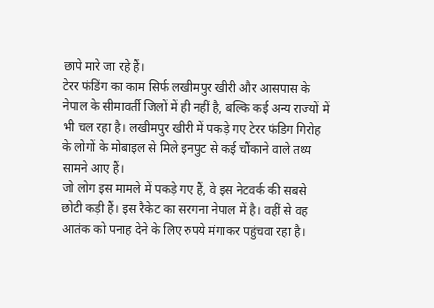छापे मारे जा रहे हैं।
टेरर फंडिंग का काम सिर्फ लखीमपुर खीरी और आसपास के नेपाल के सीमावर्ती जिलों में ही नहीं है, बल्कि कई अन्य राज्यों में भी चल रहा है। लखीमपुर खीरी में पकड़े गए टेरर फंडिग गिरोह के लोगों के मोबाइल से मिले इनपुट से कई चौंकाने वाले तथ्य सामने आए हैं।
जो लोग इस मामले में पकड़े गए हैं, वे इस नेटवर्क की सबसे छोटी कड़ी हैं। इस रैकेट का सरगना नेपाल में है। वहीं से वह आतंक को पनाह देने के लिए रुपये मंगाकर पहुंचवा रहा है।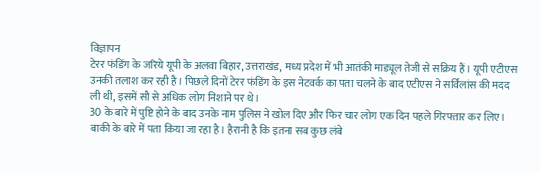विज्ञापन
टेरर फंडिंग के जरिये यूपी के अलवा बिहार, उत्तराखंड, मध्य प्रदेश में भी आतंकी माड्यूल तेजी से सक्रिय हैं। यूपी एटीएस उनकी तलाश कर रही है। पिछले दिनों टेरर फंडिंग के इस नेटवर्क का पता चलने के बाद एटीएस ने सर्विलांस की मदद ली थी, इसमें सौ से अधिक लोग निशाने पर थे।
30 के बारे में पुष्टि होने के बाद उनके नाम पुलिस ने खोल दिए और फिर चार लोग एक दिन पहले गिरफ्तार कर लिए। बाकी के बारे में पता किया जा रहा है। हैरानी है कि इतना सब कुछ लंबे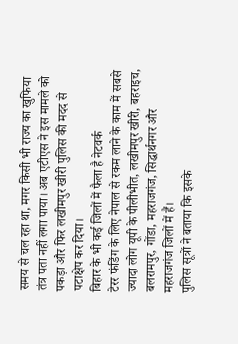समय से चल रहा था, मगर किसी भी राज्य का खुफिया तंत्र पता नहीं लगा पाया। अब एटीएस ने इस मामले को पकड़ा और फिर लखीमपुर खीरी पुलिस की मदद से पटाक्षेप कर दिया।
बिहार के भी कई जिलों में फैला है नेटवर्क
टेरर फंडिंग के लिए नेपाल से रकम लाने के काम में सबसे ज्यादा लोग यूपी के पीलीभीत, लखीमपुर खीरी, बहराइच, बलरामपुर, गोंडा, महराजगंज, सिद्धार्थनगर और महराजगंज जिलों में हैं।
पुलिस सूत्रों ने बताया कि इसके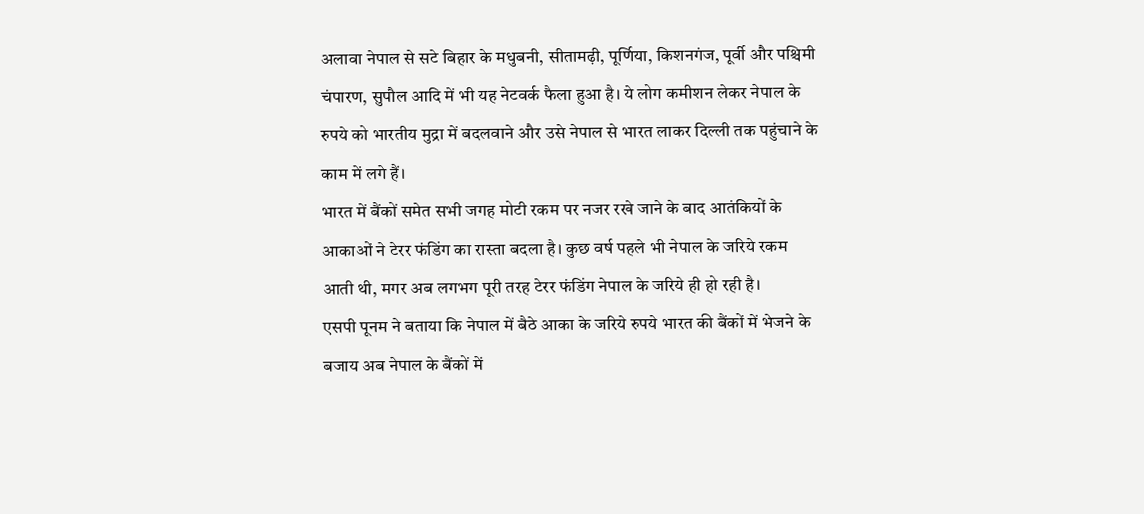अलावा नेपाल से सटे बिहार के मधुबनी, सीतामढ़ी, पूर्णिया, किशनगंज, पूर्वी और पश्चिमी चंपारण, सुपौल आदि में भी यह नेटवर्क फैला हुआ है। ये लोग कमीशन लेकर नेपाल के रुपये को भारतीय मुद्रा में बदलवाने और उसे नेपाल से भारत लाकर दिल्ली तक पहुंचाने के काम में लगे हैं।
भारत में बैंकों समेत सभी जगह मोटी रकम पर नजर रखे जाने के बाद आतंकियों के आकाओं ने टेरर फंडिंग का रास्ता बदला है। कुछ वर्ष पहले भी नेपाल के जरिये रकम आती थी, मगर अब लगभग पूरी तरह टेरर फंडिंग नेपाल के जरिये ही हो रही है।
एसपी पूनम ने बताया कि नेपाल में बैठे आका के जरिये रुपये भारत की बैंकों में भेजने के बजाय अब नेपाल के बैंकों में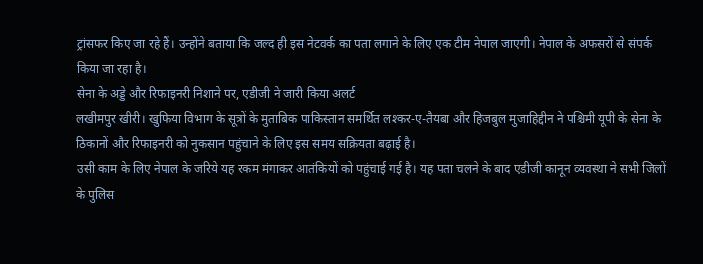ट्रांसफर किए जा रहे हैं। उन्होंने बताया कि जल्द ही इस नेटवर्क का पता लगाने के लिए एक टीम नेपाल जाएगी। नेपाल के अफसरों से संपर्क किया जा रहा है।
सेना के अड्डे और रिफाइनरी निशाने पर, एडीजी ने जारी किया अलर्ट
लखीमपुर खीरी। खुफिया विभाग के सूत्रों के मुताबिक पाकिस्तान समर्थित लश्कर-ए-तैयबा और हिजबुल मुजाहिद्दीन ने पश्चिमी यूपी के सेना के ठिकानों और रिफाइनरी को नुकसान पहुंचाने के लिए इस समय सक्रियता बढ़ाई है।
उसी काम के लिए नेपाल के जरिये यह रकम मंगाकर आतंकियों को पहुंचाई गई है। यह पता चलने के बाद एडीजी कानून व्यवस्था ने सभी जिलों के पुलिस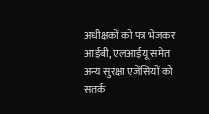अधीक्षकों को पत्र भेजकर आईबी, एलआईयू समेत अन्य सुरक्षा एजेंसियों को सतर्क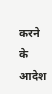करने के आदेश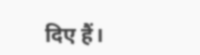दिए हैं।